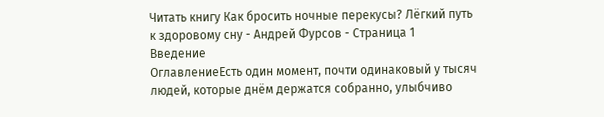Читать книгу Как бросить ночные перекусы? Лёгкий путь к здоровому сну - Андрей Фурсов - Страница 1
Введение
ОглавлениеЕсть один момент, почти одинаковый у тысяч людей, которые днём держатся собранно, улыбчиво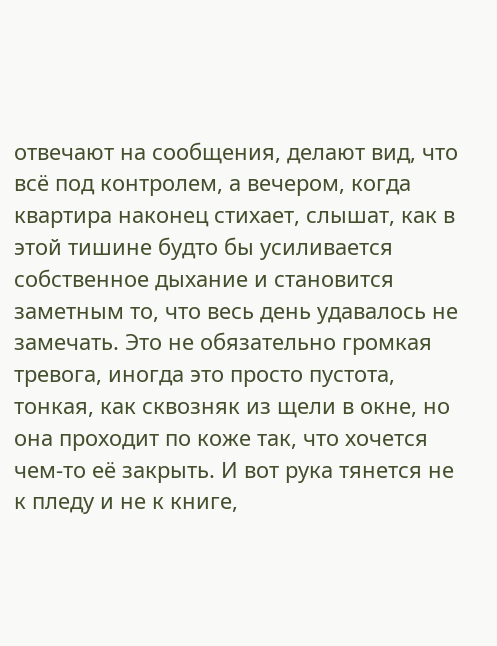отвечают на сообщения, делают вид, что всё под контролем, а вечером, когда квартира наконец стихает, слышат, как в этой тишине будто бы усиливается собственное дыхание и становится заметным то, что весь день удавалось не замечать. Это не обязательно громкая тревога, иногда это просто пустота, тонкая, как сквозняк из щели в окне, но она проходит по коже так, что хочется чем-то её закрыть. И вот рука тянется не к пледу и не к книге,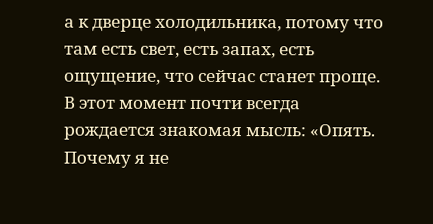а к дверце холодильника, потому что там есть свет, есть запах, есть ощущение, что сейчас станет проще. В этот момент почти всегда рождается знакомая мысль: «Опять. Почему я не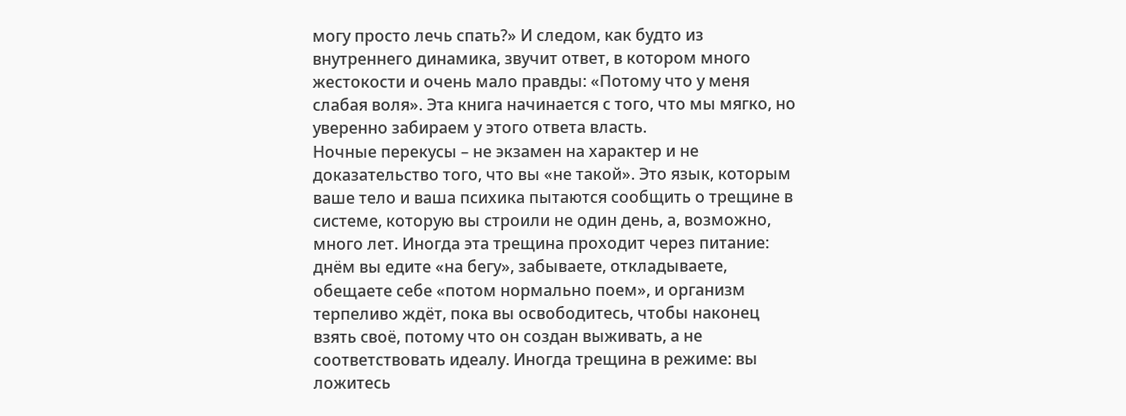могу просто лечь спать?» И следом, как будто из внутреннего динамика, звучит ответ, в котором много жестокости и очень мало правды: «Потому что у меня слабая воля». Эта книга начинается с того, что мы мягко, но уверенно забираем у этого ответа власть.
Ночные перекусы – не экзамен на характер и не доказательство того, что вы «не такой». Это язык, которым ваше тело и ваша психика пытаются сообщить о трещине в системе, которую вы строили не один день, а, возможно, много лет. Иногда эта трещина проходит через питание: днём вы едите «на бегу», забываете, откладываете, обещаете себе «потом нормально поем», и организм терпеливо ждёт, пока вы освободитесь, чтобы наконец взять своё, потому что он создан выживать, а не соответствовать идеалу. Иногда трещина в режиме: вы ложитесь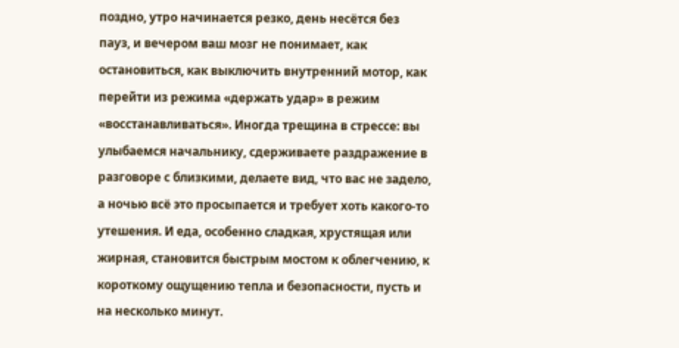поздно, утро начинается резко, день несётся без пауз, и вечером ваш мозг не понимает, как остановиться, как выключить внутренний мотор, как перейти из режима «держать удар» в режим «восстанавливаться». Иногда трещина в стрессе: вы улыбаемся начальнику, сдерживаете раздражение в разговоре с близкими, делаете вид, что вас не задело, а ночью всё это просыпается и требует хоть какого-то утешения. И еда, особенно сладкая, хрустящая или жирная, становится быстрым мостом к облегчению, к короткому ощущению тепла и безопасности, пусть и на несколько минут.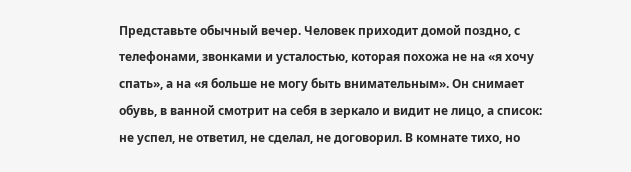Представьте обычный вечер. Человек приходит домой поздно, с телефонами, звонками и усталостью, которая похожа не на «я хочу спать», а на «я больше не могу быть внимательным». Он снимает обувь, в ванной смотрит на себя в зеркало и видит не лицо, а список: не успел, не ответил, не сделал, не договорил. В комнате тихо, но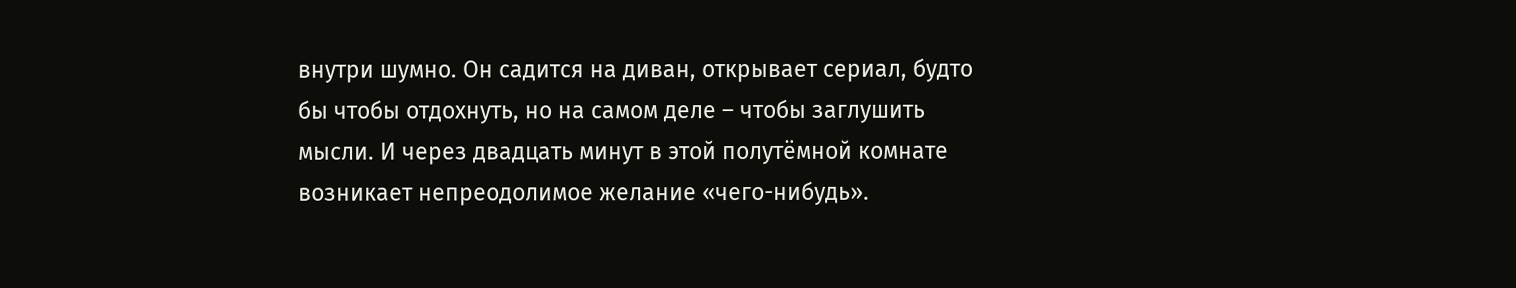внутри шумно. Он садится на диван, открывает сериал, будто бы чтобы отдохнуть, но на самом деле – чтобы заглушить мысли. И через двадцать минут в этой полутёмной комнате возникает непреодолимое желание «чего-нибудь».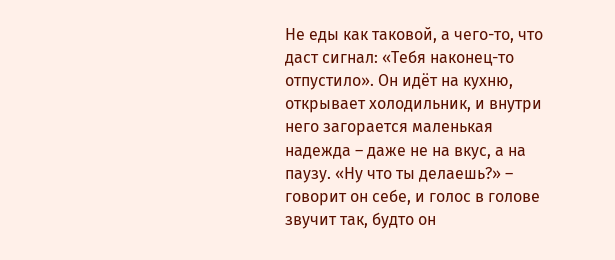Не еды как таковой, а чего-то, что даст сигнал: «Тебя наконец-то отпустило». Он идёт на кухню, открывает холодильник, и внутри него загорается маленькая надежда – даже не на вкус, а на паузу. «Ну что ты делаешь?» – говорит он себе, и голос в голове звучит так, будто он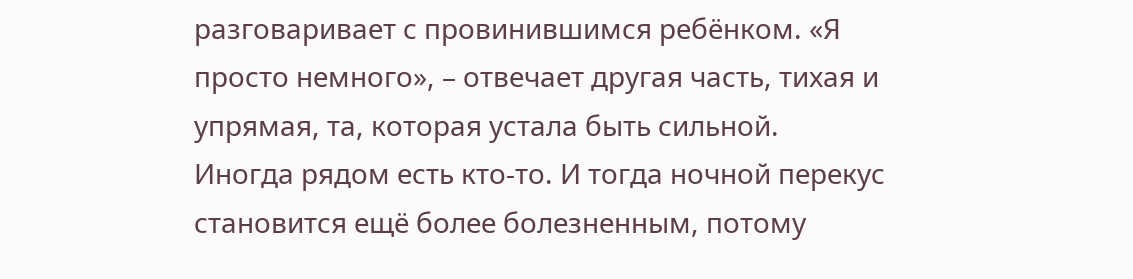разговаривает с провинившимся ребёнком. «Я просто немного», – отвечает другая часть, тихая и упрямая, та, которая устала быть сильной.
Иногда рядом есть кто-то. И тогда ночной перекус становится ещё более болезненным, потому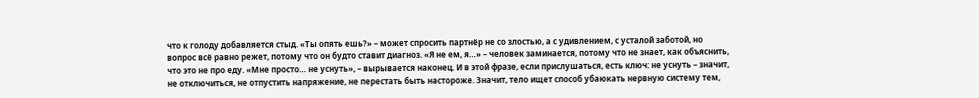что к голоду добавляется стыд. «Ты опять ешь?» – может спросить партнёр не со злостью, а с удивлением, с усталой заботой, но вопрос всё равно режет, потому что он будто ставит диагноз. «Я не ем, я…» – человек заминается, потому что не знает, как объяснить, что это не про еду. «Мне просто… не уснуть», – вырывается наконец. И в этой фразе, если прислушаться, есть ключ: не уснуть – значит, не отключиться, не отпустить напряжение, не перестать быть настороже. Значит, тело ищет способ убаюкать нервную систему тем,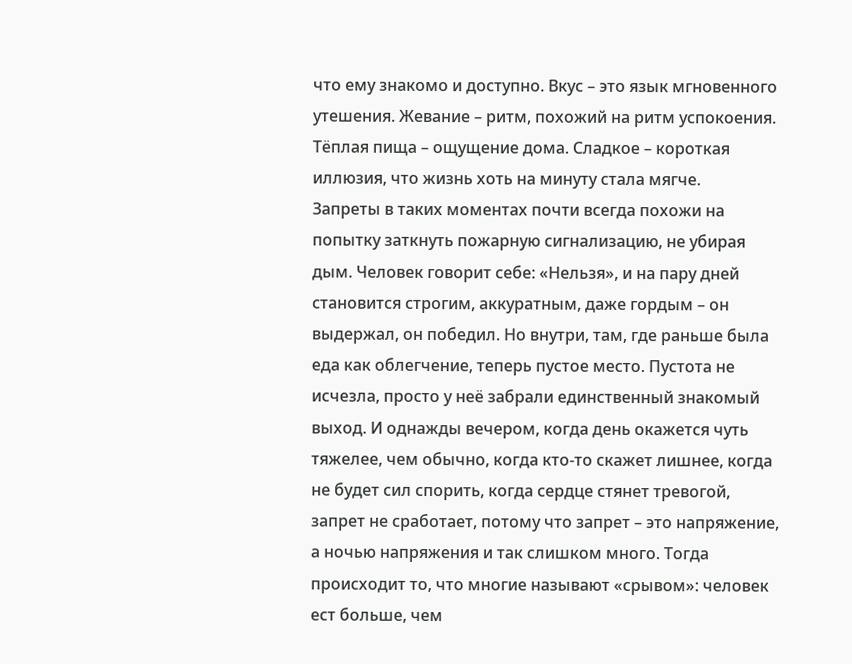что ему знакомо и доступно. Вкус – это язык мгновенного утешения. Жевание – ритм, похожий на ритм успокоения. Тёплая пища – ощущение дома. Сладкое – короткая иллюзия, что жизнь хоть на минуту стала мягче.
Запреты в таких моментах почти всегда похожи на попытку заткнуть пожарную сигнализацию, не убирая дым. Человек говорит себе: «Нельзя», и на пару дней становится строгим, аккуратным, даже гордым – он выдержал, он победил. Но внутри, там, где раньше была еда как облегчение, теперь пустое место. Пустота не исчезла, просто у неё забрали единственный знакомый выход. И однажды вечером, когда день окажется чуть тяжелее, чем обычно, когда кто-то скажет лишнее, когда не будет сил спорить, когда сердце стянет тревогой, запрет не сработает, потому что запрет – это напряжение, а ночью напряжения и так слишком много. Тогда происходит то, что многие называют «срывом»: человек ест больше, чем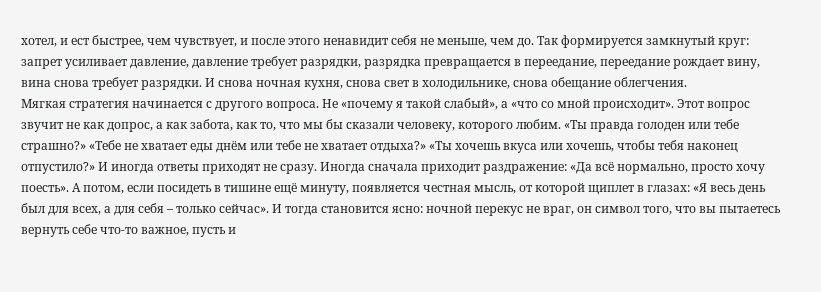хотел, и ест быстрее, чем чувствует, и после этого ненавидит себя не меньше, чем до. Так формируется замкнутый круг: запрет усиливает давление, давление требует разрядки, разрядка превращается в переедание, переедание рождает вину, вина снова требует разрядки. И снова ночная кухня, снова свет в холодильнике, снова обещание облегчения.
Мягкая стратегия начинается с другого вопроса. Не «почему я такой слабый», а «что со мной происходит». Этот вопрос звучит не как допрос, а как забота, как то, что мы бы сказали человеку, которого любим. «Ты правда голоден или тебе страшно?» «Тебе не хватает еды днём или тебе не хватает отдыха?» «Ты хочешь вкуса или хочешь, чтобы тебя наконец отпустило?» И иногда ответы приходят не сразу. Иногда сначала приходит раздражение: «Да всё нормально, просто хочу поесть». А потом, если посидеть в тишине ещё минуту, появляется честная мысль, от которой щиплет в глазах: «Я весь день был для всех, а для себя – только сейчас». И тогда становится ясно: ночной перекус не враг, он символ того, что вы пытаетесь вернуть себе что-то важное, пусть и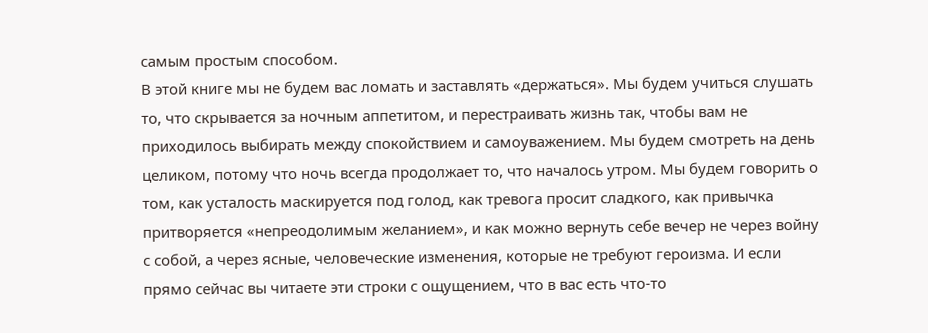самым простым способом.
В этой книге мы не будем вас ломать и заставлять «держаться». Мы будем учиться слушать то, что скрывается за ночным аппетитом, и перестраивать жизнь так, чтобы вам не приходилось выбирать между спокойствием и самоуважением. Мы будем смотреть на день целиком, потому что ночь всегда продолжает то, что началось утром. Мы будем говорить о том, как усталость маскируется под голод, как тревога просит сладкого, как привычка притворяется «непреодолимым желанием», и как можно вернуть себе вечер не через войну с собой, а через ясные, человеческие изменения, которые не требуют героизма. И если прямо сейчас вы читаете эти строки с ощущением, что в вас есть что-то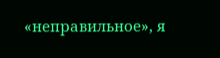«неправильное», я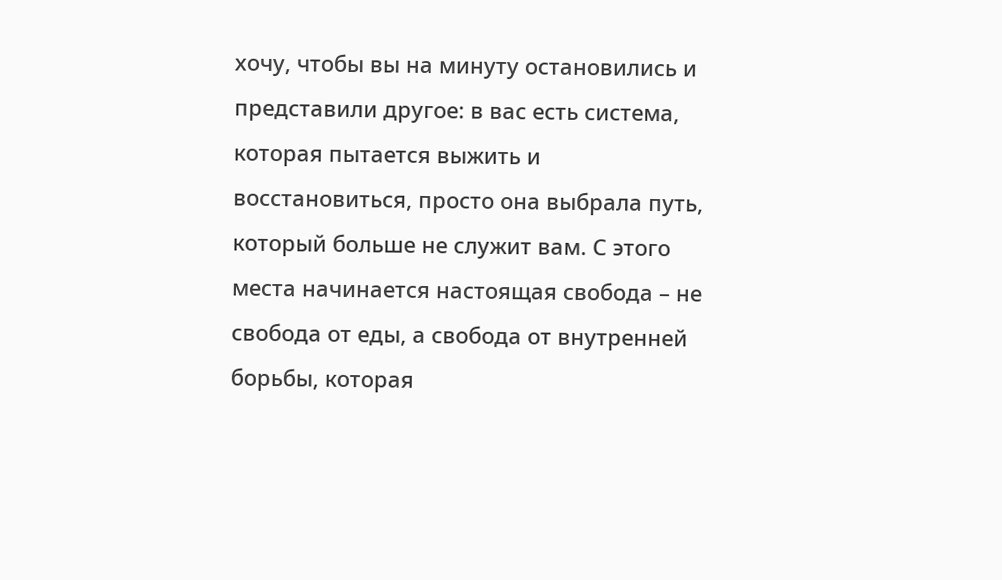хочу, чтобы вы на минуту остановились и представили другое: в вас есть система, которая пытается выжить и восстановиться, просто она выбрала путь, который больше не служит вам. С этого места начинается настоящая свобода – не свобода от еды, а свобода от внутренней борьбы, которая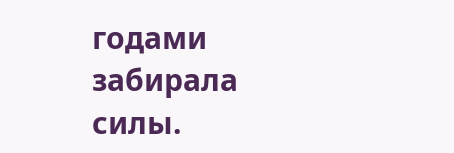годами забирала силы.